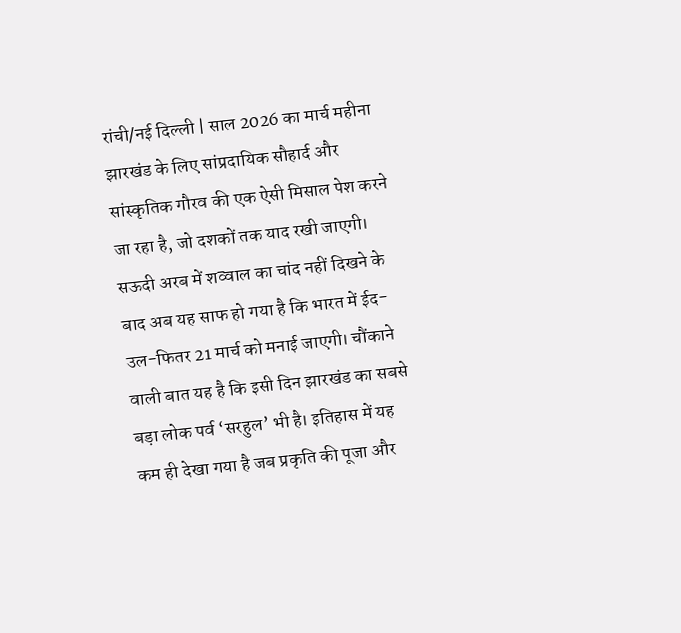रांची/नई दिल्ली | साल 2026 का मार्च महीना झारखंड के लिए सांप्रदायिक सौहार्द और सांस्कृतिक गौरव की एक ऐसी मिसाल पेश करने जा रहा है, जो दशकों तक याद रखी जाएगी। सऊदी अरब में शव्वाल का चांद नहीं दिखने के बाद अब यह साफ हो गया है कि भारत में ईद-उल-फितर 21 मार्च को मनाई जाएगी। चौंकाने वाली बात यह है कि इसी दिन झारखंड का सबसे बड़ा लोक पर्व ‘सरहुल’ भी है। इतिहास में यह कम ही देखा गया है जब प्रकृति की पूजा और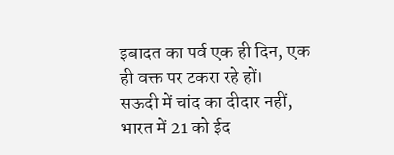इबादत का पर्व एक ही दिन, एक ही वक्त पर टकरा रहे हों।
सऊदी में चांद का दीदार नहीं, भारत में 21 को ईद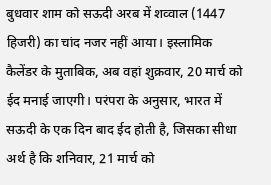बुधवार शाम को सऊदी अरब में शव्वाल (1447 हिजरी) का चांद नजर नहीं आया। इस्लामिक कैलेंडर के मुताबिक, अब वहां शुक्रवार, 20 मार्च को ईद मनाई जाएगी। परंपरा के अनुसार, भारत में सऊदी के एक दिन बाद ईद होती है, जिसका सीधा अर्थ है कि शनिवार, 21 मार्च को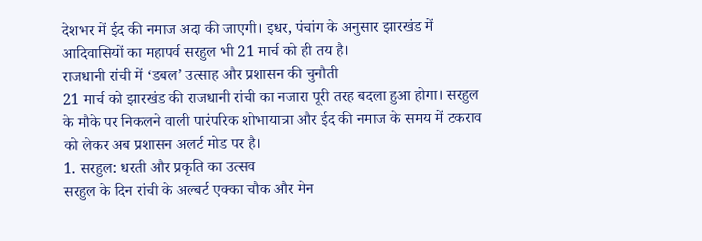देशभर में ईद की नमाज अदा की जाएगी। इधर, पंचांग के अनुसार झारखंड में आदिवासियों का महापर्व सरहुल भी 21 मार्च को ही तय है।
राजधानी रांची में ‘डबल’ उत्साह और प्रशासन की चुनौती
21 मार्च को झारखंड की राजधानी रांची का नजारा पूरी तरह बदला हुआ होगा। सरहुल के मौके पर निकलने वाली पारंपरिक शोभायात्रा और ईद की नमाज के समय में टकराव को लेकर अब प्रशासन अलर्ट मोड पर है।
1. सरहुल: धरती और प्रकृति का उत्सव
सरहुल के दिन रांची के अल्बर्ट एक्का चौक और मेन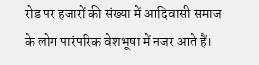रोड पर हजारों की संख्या में आदिवासी समाज के लोग पारंपरिक वेशभूषा में नजर आते हैं।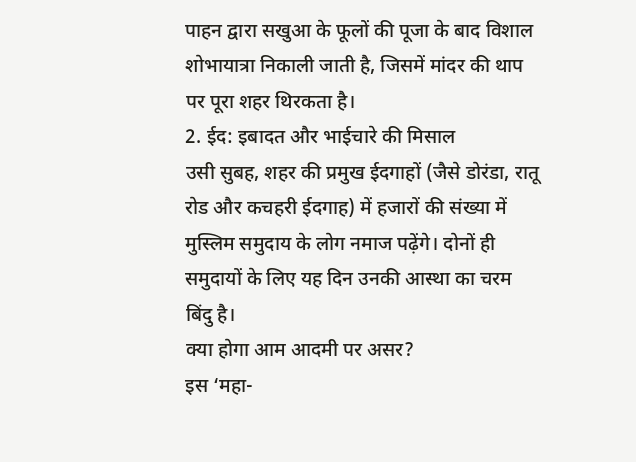पाहन द्वारा सखुआ के फूलों की पूजा के बाद विशाल शोभायात्रा निकाली जाती है, जिसमें मांदर की थाप पर पूरा शहर थिरकता है।
2. ईद: इबादत और भाईचारे की मिसाल
उसी सुबह, शहर की प्रमुख ईदगाहों (जैसे डोरंडा, रातू रोड और कचहरी ईदगाह) में हजारों की संख्या में मुस्लिम समुदाय के लोग नमाज पढ़ेंगे। दोनों ही समुदायों के लिए यह दिन उनकी आस्था का चरम बिंदु है।
क्या होगा आम आदमी पर असर?
इस ‘महा-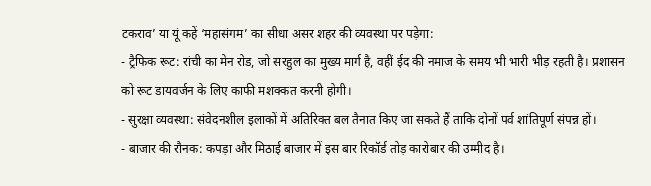टकराव’ या यूं कहें ‘महासंगम’ का सीधा असर शहर की व्यवस्था पर पड़ेगा:
- ट्रैफिक रूट: रांची का मेन रोड, जो सरहुल का मुख्य मार्ग है, वहीं ईद की नमाज के समय भी भारी भीड़ रहती है। प्रशासन को रूट डायवर्जन के लिए काफी मशक्कत करनी होगी।
- सुरक्षा व्यवस्था: संवेदनशील इलाकों में अतिरिक्त बल तैनात किए जा सकते हैं ताकि दोनों पर्व शांतिपूर्ण संपन्न हों।
- बाजार की रौनक: कपड़ा और मिठाई बाजार में इस बार रिकॉर्ड तोड़ कारोबार की उम्मीद है।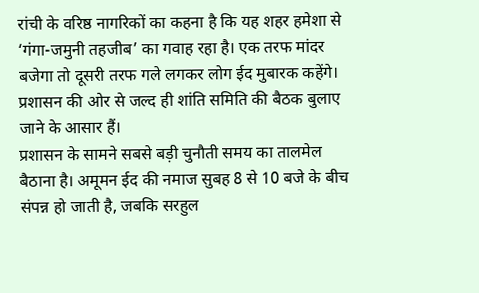रांची के वरिष्ठ नागरिकों का कहना है कि यह शहर हमेशा से ‘गंगा-जमुनी तहजीब’ का गवाह रहा है। एक तरफ मांदर बजेगा तो दूसरी तरफ गले लगकर लोग ईद मुबारक कहेंगे। प्रशासन की ओर से जल्द ही शांति समिति की बैठक बुलाए जाने के आसार हैं।
प्रशासन के सामने सबसे बड़ी चुनौती समय का तालमेल बैठाना है। अमूमन ईद की नमाज सुबह 8 से 10 बजे के बीच संपन्न हो जाती है, जबकि सरहुल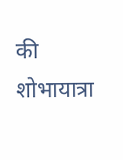की शोभायात्रा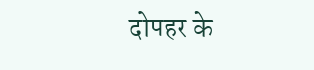दोपहर के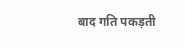बाद गति पकड़ती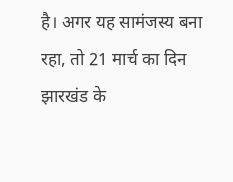है। अगर यह सामंजस्य बना रहा, तो 21 मार्च का दिन झारखंड के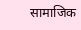सामाजिक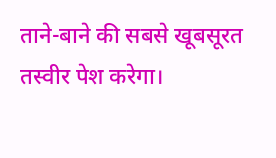ताने-बाने की सबसे खूबसूरत तस्वीर पेश करेगा।